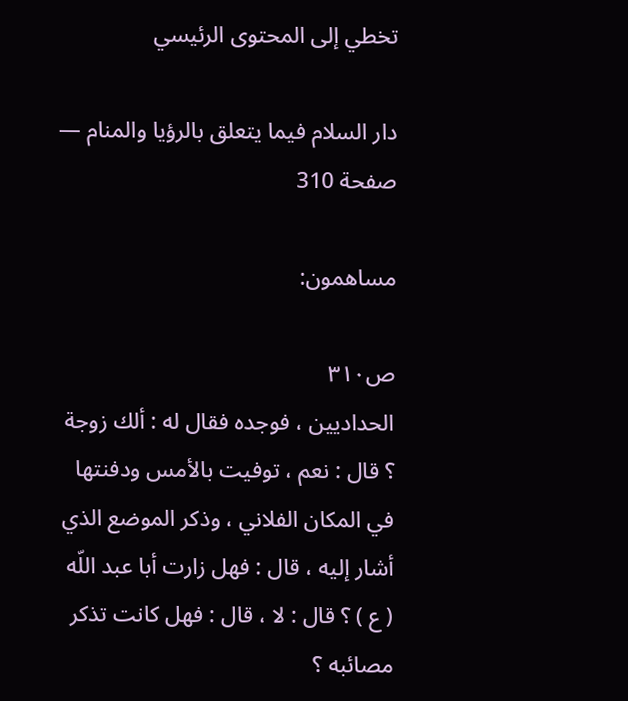تخطي إلى المحتوى الرئيسي

دار السلام فيما يتعلق بالرؤيا والمنام — صفحة 310

مساهمون:

ص٣١٠
الحداديين ، فوجده فقال له : ألك زوجة ؟ قال : نعم ، توفيت بالأمس ودفنتها في المكان الفلاني ، وذكر الموضع الذي أشار إليه ، قال : فهل زارت أبا عبد اللّه ( ع ) ؟ قال : لا ، قال : فهل كانت تذكر مصائبه ؟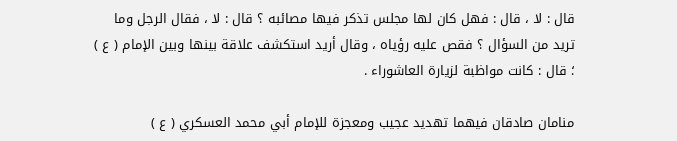قال : لا ، قال : فهل كان لها مجلس تذكر فيها مصائبه ؟ قال : لا ، فقال الرجل وما تريد من السؤال ؟ فقص عليه رؤياه ، وقال أريد استكشف علاقة بينها وبين الإمام ( ع ) ؛ قال : كانت مواظبة لزيارة العاشوراء .

منامان صادقان فيهما تهديد عجيب ومعجزة للإمام أبي محمد العسكري ( ع )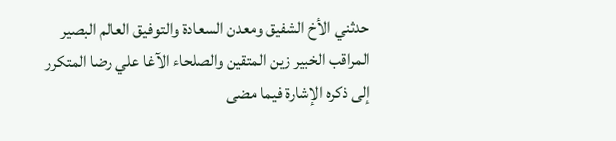حدثني الأخ الشفيق ومعدن السعادة والتوفيق العالم البصير المراقب الخبير زين المتقين والصلحاء الآغا علي رضا المتكرر إلى ذكره الإشارة فيما مضى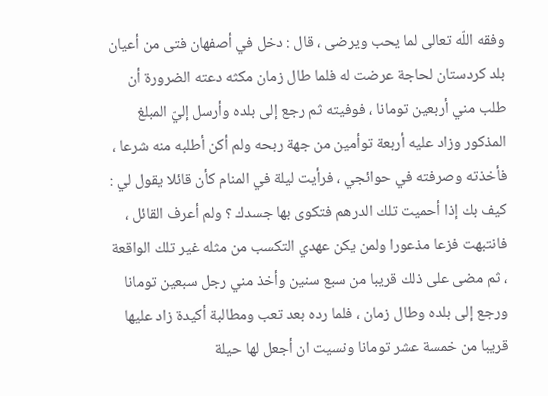وفقه اللّه تعالى لما يحب ويرضى ، قال : دخل في أصفهان فتى من أعيان بلد كردستان لحاجة عرضت له فلما طال زمان مكثه دعته الضرورة أن طلب مني أربعين تومانا ، فوفيته ثم رجع إلى بلده وأرسل إليّ المبلغ المذكور وزاد عليه أربعة توأمين من جهة ربحه ولم أكن أطلبه منه شرعا ، فأخذته وصرفته في حوائجي ، فرأيت ليلة في المنام كأن قائلا يقول لي : كيف بك إذا أحميت تلك الدرهم فتكوى بها جسدك ؟ ولم أعرف القائل ، فانتبهت فزعا مذعورا ولمن يكن عهدي التكسب من مثله غير تلك الواقعة ، ثم مضى على ذلك قريبا من سبع سنين وأخذ مني رجل سبعين تومانا ورجع إلى بلده وطال زمان ، فلما رده بعد تعب ومطالبة أكيدة زاد عليها قريبا من خمسة عشر تومانا ونسيت ان أجعل لها حيلة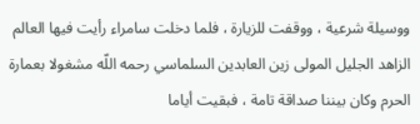ووسيلة شرعية ، ووقفت للزيارة ، فلما دخلت سامراء رأيت فيها العالم الزاهد الجليل المولى زين العابدين السلماسي رحمه اللّه مشغولا بعمارة الحرم وكان بيننا صداقة تامة ، فبقيت أياما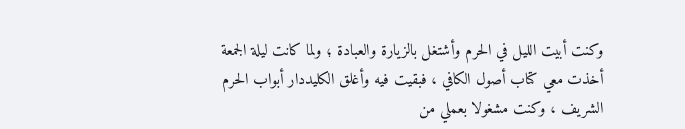وكنت أبيت الليل في الحرم وأشتغل بالزيارة والعبادة ؛ ولما كانت ليلة الجمعة أخذت معي كتاب أصول الكافي ، فبقيت فيه وأغلق الكليددار أبواب الحرم الشريف ، وكنت مشغولا بعملي من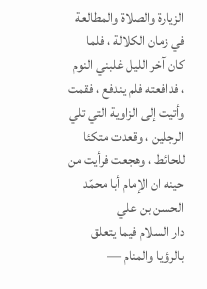الزيارة والصلاة والمطالعة في زمان الكلالة ، فلما كان آخر الليل غلبني النوم ، فدافعته فلم يندفع ، فقمت وأتيت إلى الزاوية التي تلي الرجلين ، وقعدت متكئا للحائط ، وهجعت فرأيت من حينه ان الإمام أبا محمّد الحسن بن علي
دار السلام فيما يتعلق بالرؤيا والمنام —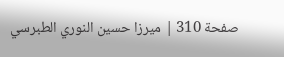صفحة 310 | ميرزا حسين النوري الطبرسي